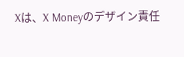Xは、X Moneyのデザイン責任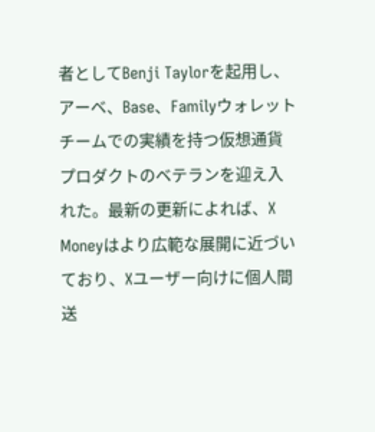者としてBenji Taylorを起用し、アーベ、Base、Familyウォレットチームでの実績を持つ仮想通貨プロダクトのベテランを迎え入れた。最新の更新によれば、X Moneyはより広範な展開に近づいており、Xユーザー向けに個人間送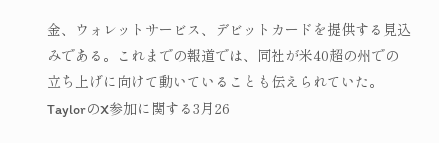金、ウォレットサービス、デビットカードを提供する見込みである。これまでの報道では、同社が米40超の州での立ち上げに向けて動いていることも伝えられていた。TaylorのX参加に関する3月26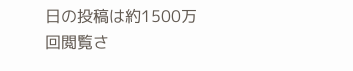日の投稿は約1500万回閲覧さ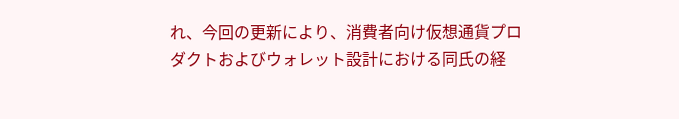れ、今回の更新により、消費者向け仮想通貨プロダクトおよびウォレット設計における同氏の経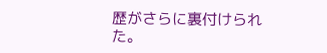歴がさらに裏付けられた。